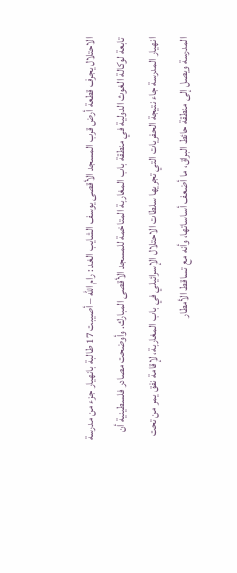الاحتلال يجرف قطعة أرض قرب المسجد الأقصى يوسف الشايب الغد : رام الله – أصيبت 17 طالبة بانهيار جزء من مدرسة تابعة لوكالة الغوث الدولية في منطقة باب المغاربة المتاخمة للمسجد الأقصى المبارك. وأوضحت مصادر فلسطينية أن انهيار المدرسة جاء نتيجة الحفريات التي تجريها سلطات الاحتلال الإسرائيلي في باب المغاربة، لإقامة نفق يمر من تحت المدرسة ويصل إلى منطقة حائط البراق، ما أضعف أساساتها، وأنه مع تساقط الأمطار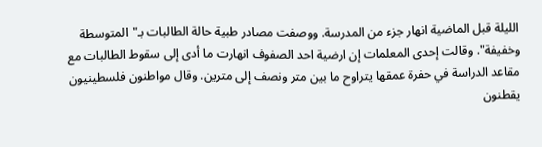الليلة قبل الماضية انهار جزء من المدرسة. ووصفت مصادر طبية حالة الطالبات بـ"المتوسطة وخفيفة". وقالت إحدى المعلمات إن ارضية احد الصفوف انهارت ما أدى إلى سقوط الطالبات مع مقاعد الدراسة في حفرة عمقها يتراوح ما بين متر ونصف إلى مترين. وقال مواطنون فلسطينيون يقطنون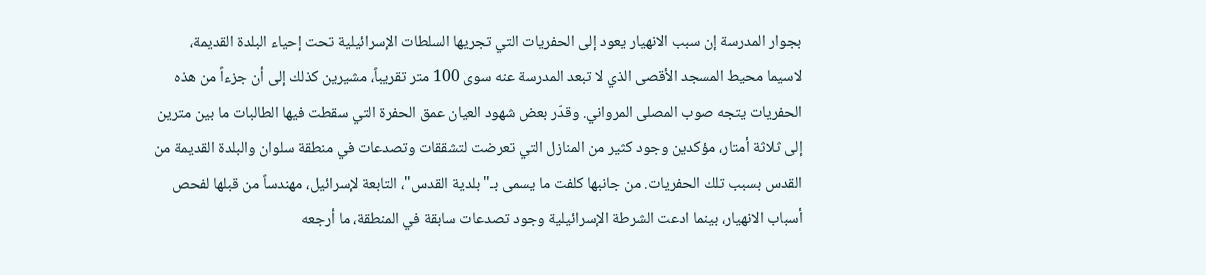بجوار المدرسة إن سبب الانهيار يعود إلى الحفريات التي تجريها السلطات الإسرائيلية تحت إحياء البلدة القديمة، لاسيما محيط المسجد الأقصى الذي لا تبعد المدرسة عنه سوى 100 متر تقريباً، مشيرين كذلك إلى أن جزءاً من هذه الحفريات يتجه صوب المصلى المرواني. وقدّر بعض شهود العيان عمق الحفرة التي سقطت فيها الطالبات ما بين مترين إلى ثلاثة أمتار، مؤكدين وجود كثير من المنازل التي تعرضت لتشققات وتصدعات في منطقة سلوان والبلدة القديمة من القدس بسبب تلك الحفريات. من جانبها كلفت ما يسمى بـ"بلدية القدس"، التابعة لإسرائيل، مهندساً من قبلها لفحص أسباب الانهيار، بينما ادعت الشرطة الإسرائيلية وجود تصدعات سابقة في المنطقة، ما أرجعه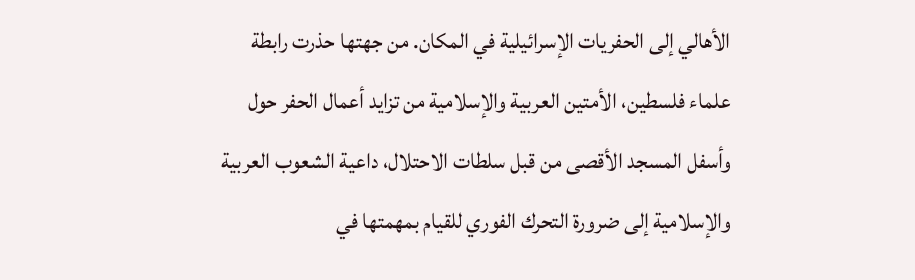الأهالي إلى الحفريات الإسرائيلية في المكان. من جهتها حذرت رابطة علماء فلسطين، الأمتين العربية والإسلامية من تزايد أعمال الحفر حول وأسفل المسجد الأقصى من قبل سلطات الاحتلال، داعية الشعوب العربية والإسلامية إلى ضرورة التحرك الفوري للقيام بمهمتها في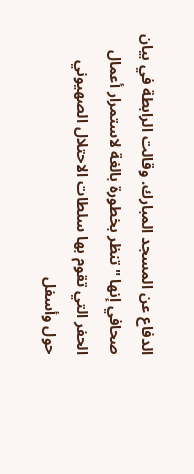الدفاع عن المسجد المبارك. وقالت الرابطة في بيان صحافي إنها "تنظر بخطورة بالغة لاستمرار أعمال الحفر التي تقوم بها سلطات الاحتلال الصهيوني حول وأسفل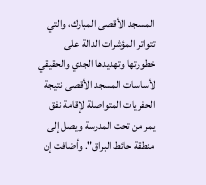المسجد الأقصى المبارك، والتي تتواتر المؤشرات الدالة على خطورتها وتهديدها الجدي والحقيقي لأساسات المسجد الأقصى نتيجة الحفريات المتواصلة لإقامة نفق يمر من تحت المدرسة ويصل إلى منطقة حائط البراق". وأضافت إن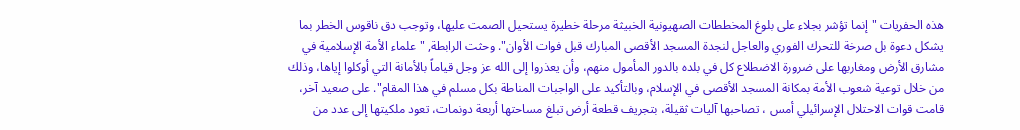هذه الحفريات "إنما تؤشر بجلاء على بلوغ المخططات الصهيونية الخبيثة مرحلة خطيرة يستحيل الصمت عليها، وتوجب دق ناقوس الخطر بما يشكل دعوة بل صرخة للتحرك الفوري والعاجل لنجدة المسجد الأقصى المبارك قبل فوات الأوان". وحثت الرابطة, "علماء الأمة الإسلامية في مشارق الأرض ومغاربها على ضرورة الاضطلاع كل في بلده بالدور المأمول منهم، وأن يعذروا إلى الله عز وجل قياماً بالأمانة التي أوكلوا إياها، وذلك من خلال توعية شعوب الأمة بمكانة المسجد الأقصى في الإسلام، وبالتأكيد على الواجبات المناطة بكل مسلم في هذا المقام". على صعيد آخر، قامت قوات الاحتلال الإسرائيلي أمس ، تصاحبها آليات ثقيلة، بتجريف قطعة أرض تبلغ مساحتها أربعة دونمات، تعود ملكيتها إلى عدد من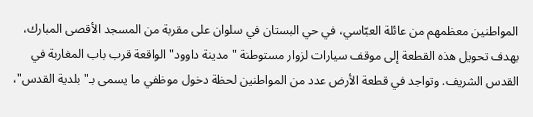المواطنين معظمهم من عائلة العبّاسي، في حي البستان في سلوان على مقربة من المسجد الأقصى المبارك، بهدف تحويل هذه القطعة إلى موقف سيارات لزوار مستوطنة "مدينة داوود" الواقعة قرب باب المغاربة في القدس الشريف. وتواجد في قطعة الأرض عدد من المواطنين لحظة دخول موظفي ما يسمى بـ"بلدية القدس"،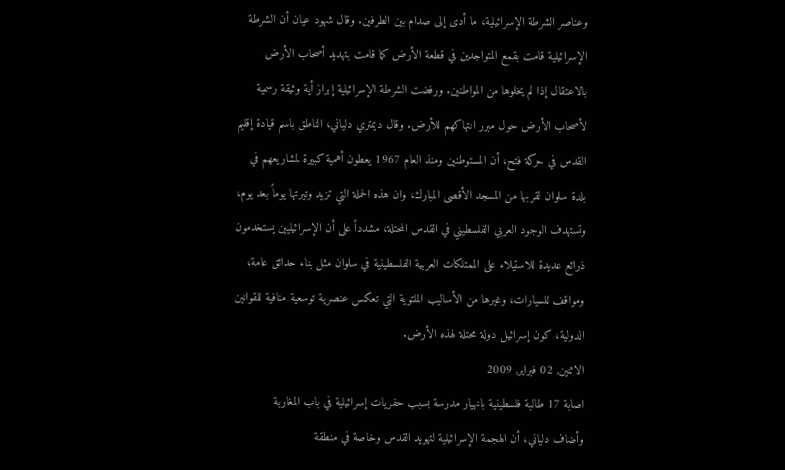وعناصر الشرطة الإسرائيلية، ما أدى إلى صدام بين الطرفين. وقال شهود عيان أن الشرطة الإسرائيلية قامت بقمع المتواجدين في قطعة الأرض كما قامت بتهديد أصحاب الأرض بالاعتقال إذا لم يخلوها من المواطنين. ورفضت الشرطة الإسرائيلية إبراز أية وثيقة رسمية لأصحاب الأرض حول مبرر انتهاكهم للأرض. وقال ديمتري دلياني، الناطق باسم قيادة إقليم القدس في حركة فتح، أن المستوطنين ومنذ العام 1967 يعطون أهمية كبيرة لمشاريعهم في بلدة سلوان لقربها من المسجد الأقصى المبارك، وان هذه الحملة التي تزيد وتيرتها يوماً بعد يوم، وتستهدف الوجود العربي الفلسطيني في القدس المحتلة، مشدداً على أن الإسرائيليين يستخدمون ذرائع عديدة للاستيلاء على الممتلكات العربية الفلسطينية في سلوان مثل بناء حدائق عامة، ومواقف للسيارات، وغيرها من الأساليب الملتوية التي تعكس عنصرية توسعية منافية للقوانين الدولية، كون إسرائيل دولة محتلة لهذه الأرض.
الاثنين, 02 فبراير, 2009
اصابة 17 طالبة فلسطينية بانهيار مدرسة بسبب حفريات إسرائيلية في باب المغاربة
وأضاف دلياني، أن الهجمة الإسرائيلية لتهويد القدس وخاصة في منطقة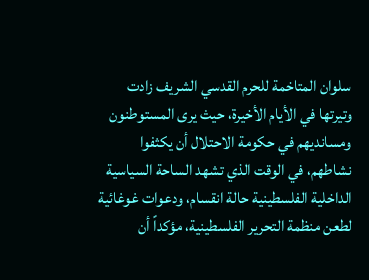سلوان المتاخمة للحرم القدسي الشريف زادت وتيرتها في الأيام الأخيرة، حيث يرى المستوطنون ومسانديهم في حكومة الاحتلال أن يكثفوا نشاطهم، في الوقت الذي تشهد الساحة السياسية الداخلية الفلسطينية حالة انقسام، ودعوات غوغائية لطعن منظمة التحرير الفلسطينية، مؤكداً أن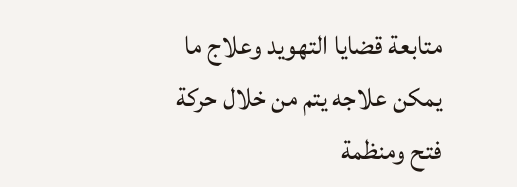متابعة قضايا التهويد وعلاج ما يمكن علاجه يتم من خلال حركة فتح ومنظمة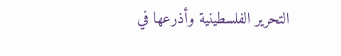التحرير الفلسطينية وأذرعها في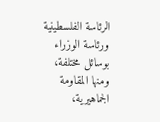الرئاسة الفلسطينية ورئاسة الوزراء بوسائل مختلفة، ومنها المقاومة الجماهيرية،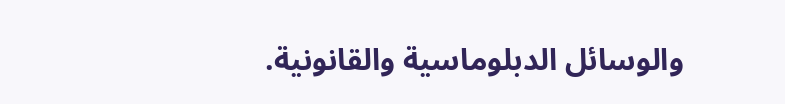والوسائل الدبلوماسية والقانونية.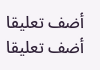أضف تعليقا
أضف تعليقا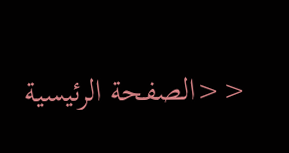<<الصفحة الرئيسية